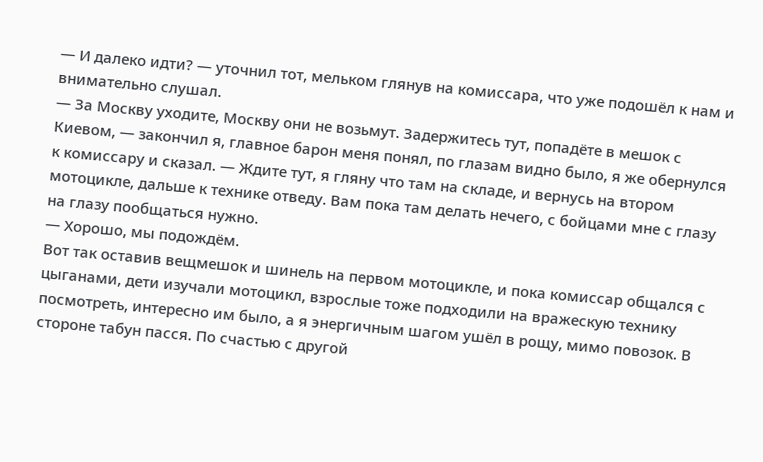— И далеко идти? — уточнил тот, мельком глянув на комиссара, что уже подошёл к нам и внимательно слушал.
— За Москву уходите, Москву они не возьмут. Задержитесь тут, попадёте в мешок с Киевом, — закончил я, главное барон меня понял, по глазам видно было, я же обернулся к комиссару и сказал. — Ждите тут, я гляну что там на складе, и вернусь на втором мотоцикле, дальше к технике отведу. Вам пока там делать нечего, с бойцами мне с глазу на глазу пообщаться нужно.
— Хорошо, мы подождём.
Вот так оставив вещмешок и шинель на первом мотоцикле, и пока комиссар общался с цыганами, дети изучали мотоцикл, взрослые тоже подходили на вражескую технику посмотреть, интересно им было, а я энергичным шагом ушёл в рощу, мимо повозок. В стороне табун пасся. По счастью с другой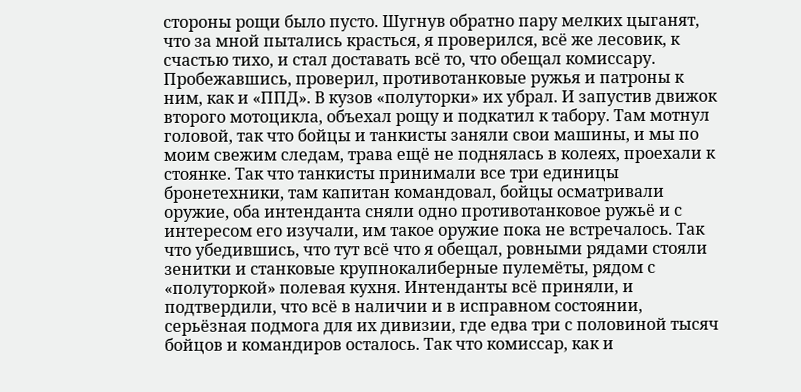стороны рощи было пусто. Шугнув обратно пару мелких цыганят, что за мной пытались красться, я проверился, всё же лесовик, к счастью тихо, и стал доставать всё то, что обещал комиссару. Пробежавшись, проверил, противотанковые ружья и патроны к ним, как и «ППД». В кузов «полуторки» их убрал. И запустив движок второго мотоцикла, объехал рощу и подкатил к табору. Там мотнул головой, так что бойцы и танкисты заняли свои машины, и мы по моим свежим следам, трава ещё не поднялась в колеях, проехали к стоянке. Так что танкисты принимали все три единицы бронетехники, там капитан командовал, бойцы осматривали оружие, оба интенданта сняли одно противотанковое ружьё и с интересом его изучали, им такое оружие пока не встречалось. Так что убедившись, что тут всё что я обещал, ровными рядами стояли зенитки и станковые крупнокалиберные пулемёты, рядом с «полуторкой» полевая кухня. Интенданты всё приняли, и подтвердили, что всё в наличии и в исправном состоянии, серьёзная подмога для их дивизии, где едва три с половиной тысяч бойцов и командиров осталось. Так что комиссар, как и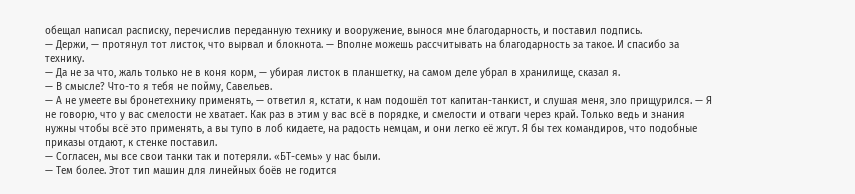обещал написал расписку, перечислив переданную технику и вооружение, вынося мне благодарность, и поставил подпись.
— Держи, — протянул тот листок, что вырвал и блокнота. — Вполне можешь рассчитывать на благодарность за такое. И спасибо за технику.
— Да не за что, жаль только не в коня корм, — убирая листок в планшетку, на самом деле убрал в хранилище, сказал я.
— В смысле? Что-то я тебя не пойму, Савельев.
— А не умеете вы бронетехнику применять, — ответил я, кстати, к нам подошёл тот капитан-танкист, и слушая меня, зло прищурился. — Я не говорю, что у вас смелости не хватает. Как раз в этим у вас всё в порядке, и смелости и отваги через край. Только ведь и знания нужны чтобы всё это применять, а вы тупо в лоб кидаете, на радость немцам, и они легко её жгут. Я бы тех командиров, что подобные приказы отдают, к стенке поставил.
— Согласен, мы все свои танки так и потеряли. «БТ-семь» у нас были.
— Тем более. Этот тип машин для линейных боёв не годится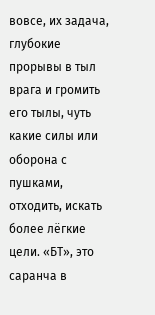вовсе, их задача, глубокие прорывы в тыл врага и громить его тылы, чуть какие силы или оборона с пушками, отходить, искать более лёгкие цели. «БТ», это саранча в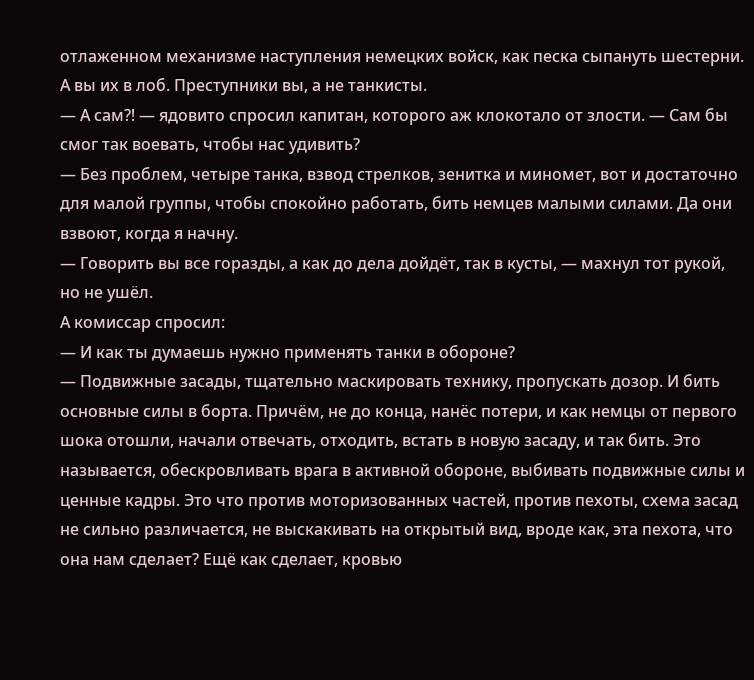отлаженном механизме наступления немецких войск, как песка сыпануть шестерни. А вы их в лоб. Преступники вы, а не танкисты.
— А сам⁈ — ядовито спросил капитан, которого аж клокотало от злости. — Сам бы смог так воевать, чтобы нас удивить?
— Без проблем, четыре танка, взвод стрелков, зенитка и миномет, вот и достаточно для малой группы, чтобы спокойно работать, бить немцев малыми силами. Да они взвоют, когда я начну.
— Говорить вы все горазды, а как до дела дойдёт, так в кусты, — махнул тот рукой, но не ушёл.
А комиссар спросил:
— И как ты думаешь нужно применять танки в обороне?
— Подвижные засады, тщательно маскировать технику, пропускать дозор. И бить основные силы в борта. Причём, не до конца, нанёс потери, и как немцы от первого шока отошли, начали отвечать, отходить, встать в новую засаду, и так бить. Это называется, обескровливать врага в активной обороне, выбивать подвижные силы и ценные кадры. Это что против моторизованных частей, против пехоты, схема засад не сильно различается, не выскакивать на открытый вид, вроде как, эта пехота, что она нам сделает? Ещё как сделает, кровью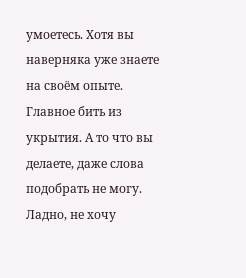умоетесь. Хотя вы наверняка уже знаете на своём опыте. Главное бить из укрытия. А то что вы делаете, даже слова подобрать не могу. Ладно, не хочу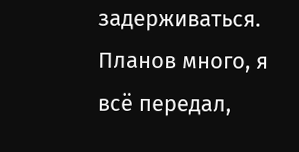задерживаться. Планов много, я всё передал,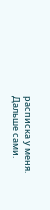расписка у меня. Дальше сами.